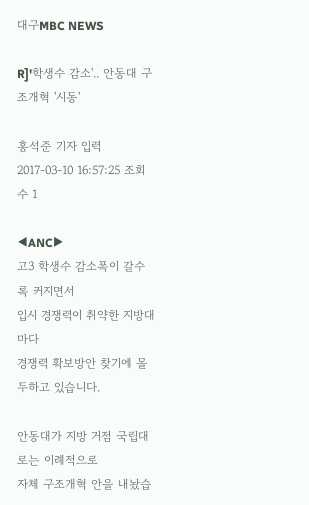대구MBC NEWS

R]'학생수 감소'.. 안동대 구조개혁 '시동'

홍석준 기자 입력 2017-03-10 16:57:25 조회수 1

◀ANC▶
고3 학생수 감소폭이 갈수록 커지면서
입시 경쟁력이 취약한 지방대마다
경쟁력 확보방안 찾기에 몰두하고 있습니다.

안동대가 지방 거점 국립대로는 이례적으로
자체 구조개혁 안을 내놨습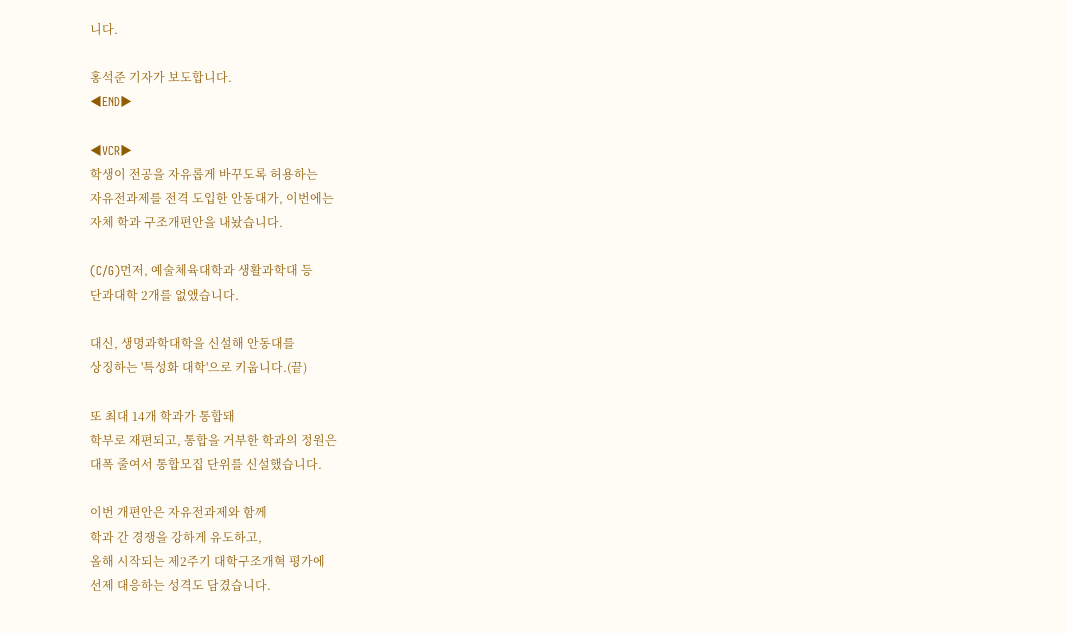니다.

홍석준 기자가 보도합니다.
◀END▶

◀VCR▶
학생이 전공을 자유롭게 바꾸도록 허용하는
자유전과제를 전격 도입한 안동대가, 이번에는
자체 학과 구조개편안을 내놨습니다.

(C/G)먼저, 예술체육대학과 생활과학대 등
단과대학 2개를 없앴습니다.

대신, 생명과학대학을 신설해 안동대를
상징하는 '특성화 대학'으로 키웁니다.(끝)

또 최대 14개 학과가 통합돼
학부로 재편되고, 통합을 거부한 학과의 정원은
대폭 줄여서 통합모집 단위를 신설했습니다.

이번 개편안은 자유전과제와 함께
학과 간 경쟁을 강하게 유도하고,
올해 시작되는 제2주기 대학구조개혁 평가에
선제 대응하는 성격도 담겼습니다.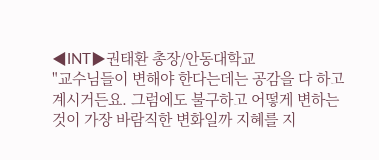◀INT▶권태환 총장/안동대학교
"교수님들이 변해야 한다는데는 공감을 다 하고
계시거든요. 그럼에도 불구하고 어떻게 변하는
것이 가장 바람직한 변화일까 지혜를 지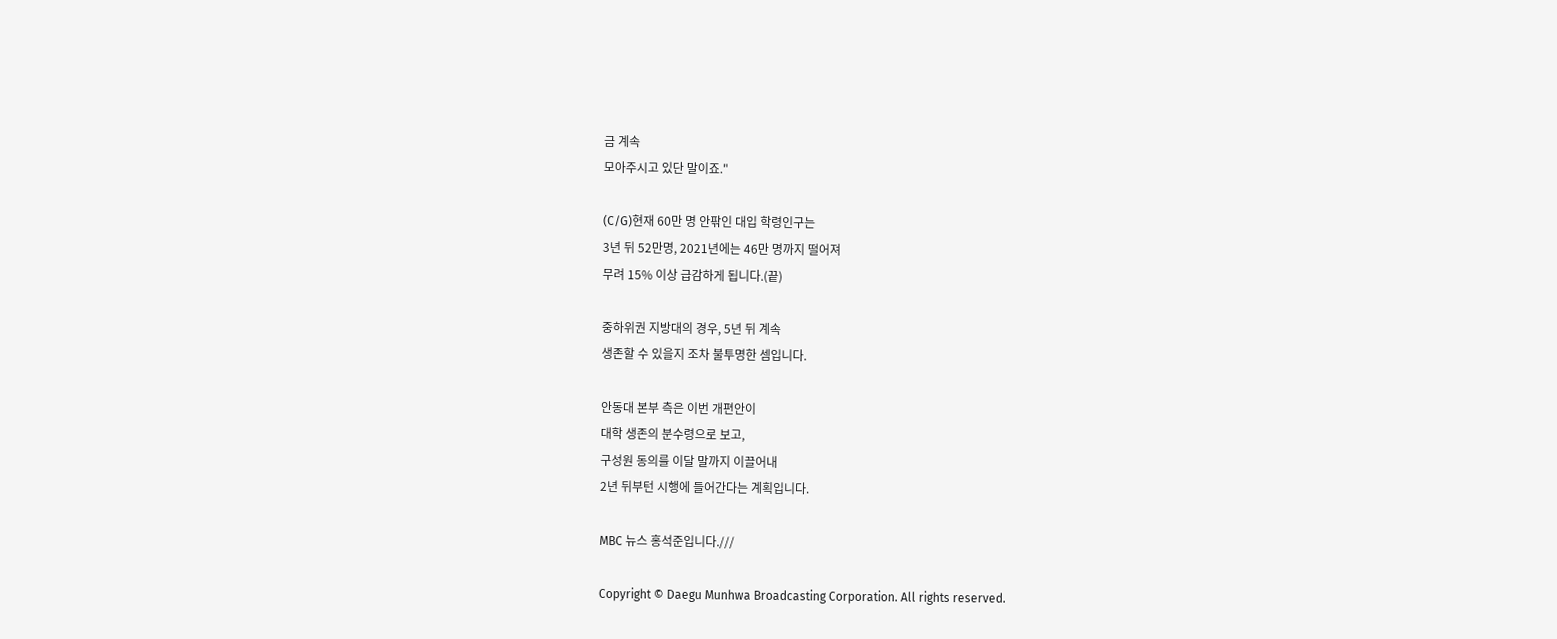금 계속
모아주시고 있단 말이죠."

(C/G)현재 60만 명 안팎인 대입 학령인구는
3년 뒤 52만명, 2021년에는 46만 명까지 떨어져
무려 15% 이상 급감하게 됩니다.(끝)

중하위권 지방대의 경우, 5년 뒤 계속
생존할 수 있을지 조차 불투명한 셈입니다.

안동대 본부 측은 이번 개편안이
대학 생존의 분수령으로 보고,
구성원 동의를 이달 말까지 이끌어내
2년 뒤부턴 시행에 들어간다는 계획입니다.

MBC 뉴스 홍석준입니다.///

Copyright © Daegu Munhwa Broadcasting Corporation. All rights reserved.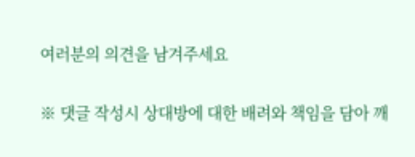여러분의 의견을 남겨주세요

※ 댓글 작성시 상대방에 대한 배려와 책임을 담아 깨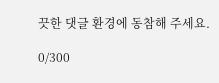끗한 댓글 환경에 동참해 주세요.

0/300